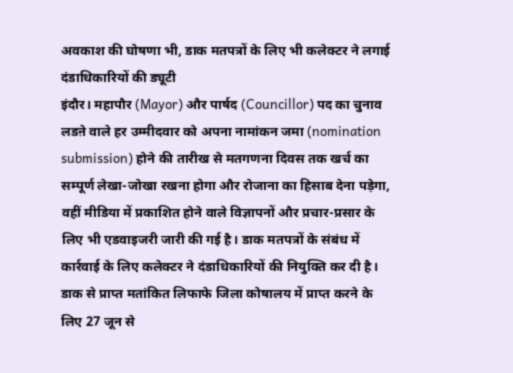अवकाश की घोषणा भी, डाक मतपत्रों के लिए भी कलेक्टर ने लगाई दंडाधिकारियों की ड्यूटी
इंदौर। महापौर (Mayor) और पार्षद (Councillor) पद का चुनाव लडऩे वाले हर उम्मीदवार को अपना नामांकन जमा (nomination submission) होने की तारीख से मतगणना दिवस तक खर्च का सम्पूर्ण लेखा-जोखा रखना होगा और रोजाना का हिसाब देना पड़ेगा, वहीं मीडिया में प्रकाशित होने वाले विज्ञापनों और प्रचार-प्रसार के लिए भी एडवाइजरी जारी की गई है। डाक मतपत्रों के संबंध में कार्रवाई के लिए कलेक्टर ने दंडाधिकारियों की नियुक्ति कर दी है। डाक से प्राप्त मतांकित लिफाफे जिला कोषालय में प्राप्त करने के लिए 27 जून से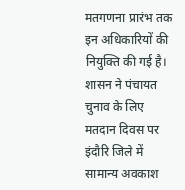मतगणना प्रारंभ तक इन अधिकारियों की नियुक्ति की गई है।
शासन ने पंचायत चुनाव के लिए मतदान दिवस पर इंदौरि जिले में सामान्य अवकाश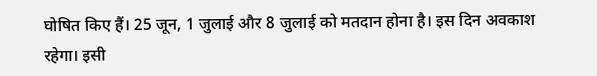घोषित किए हैं। 25 जून, 1 जुलाई और 8 जुलाई को मतदान होना है। इस दिन अवकाश रहेगा। इसी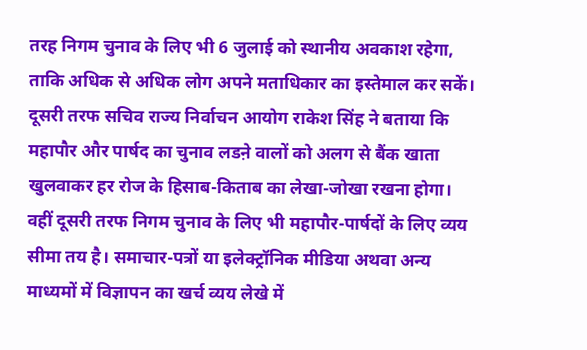तरह निगम चुनाव के लिए भी 6 जुलाई को स्थानीय अवकाश रहेगा, ताकि अधिक से अधिक लोग अपने मताधिकार का इस्तेमाल कर सकें। दूसरी तरफ सचिव राज्य निर्वाचन आयोग राकेश सिंह ने बताया कि महापौर और पार्षद का चुनाव लडऩे वालों को अलग से बैंक खाता खुलवाकर हर रोज के हिसाब-किताब का लेखा-जोखा रखना होगा। वहीं दूसरी तरफ निगम चुनाव के लिए भी महापौर-पार्षदों के लिए व्यय सीमा तय है। समाचार-पत्रों या इलेक्ट्रॉनिक मीडिया अथवा अन्य माध्यमों में विज्ञापन का खर्च व्यय लेखे में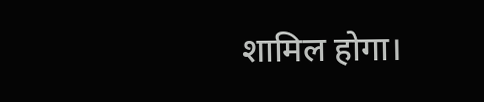शामिल होगा।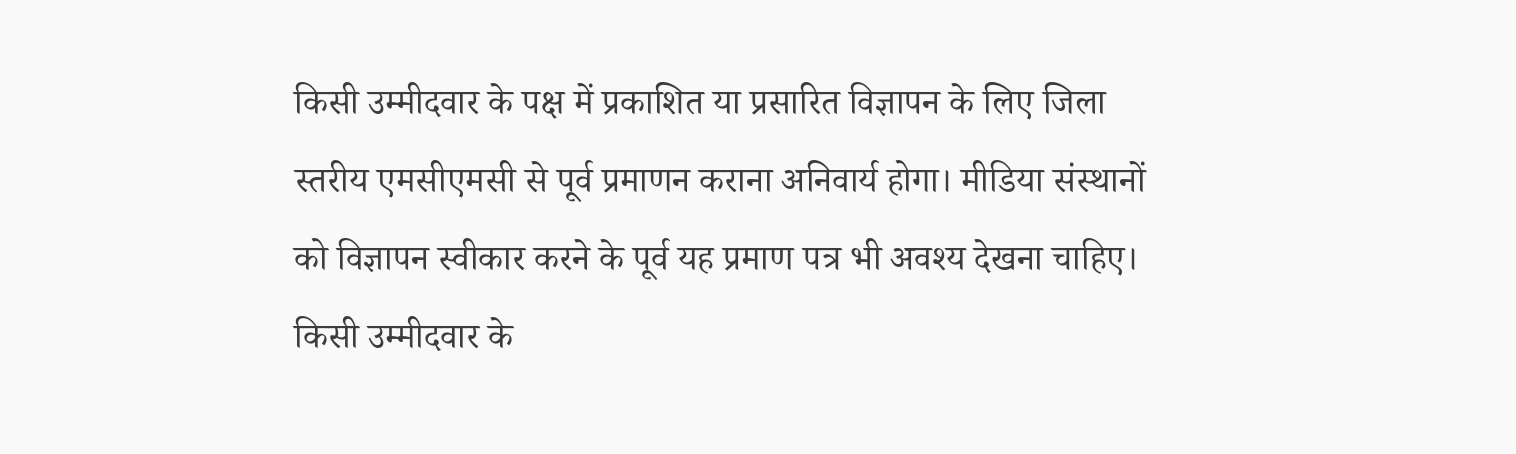किसी उम्मीदवार के पक्ष में प्रकाशित या प्रसारित विज्ञापन के लिए जिला स्तरीय एमसीएमसी से पूर्व प्रमाणन कराना अनिवार्य होगा। मीडिया संस्थानों को विज्ञापन स्वीकार करने के पूर्व यह प्रमाण पत्र भी अवश्य देखना चाहिए। किसी उम्मीदवार के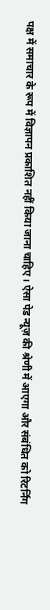पक्ष में समाचार के रूप में विज्ञापन प्रकाशित नहीं किया जाना चाहिए। ऐसा पेड न्यूज़ की श्रेणी में आएगा और संबंधित को रिटर्निंग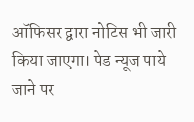ऑफिसर द्वारा नोटिस भी जारी किया जाएगा। पेड न्यूज पाये जाने पर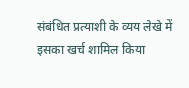संबंधित प्रत्याशी के व्यय लेखे में इसका खर्च शामिल किया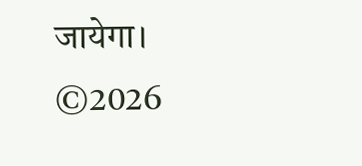जायेगा।
©2026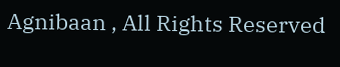Agnibaan , All Rights Reserved